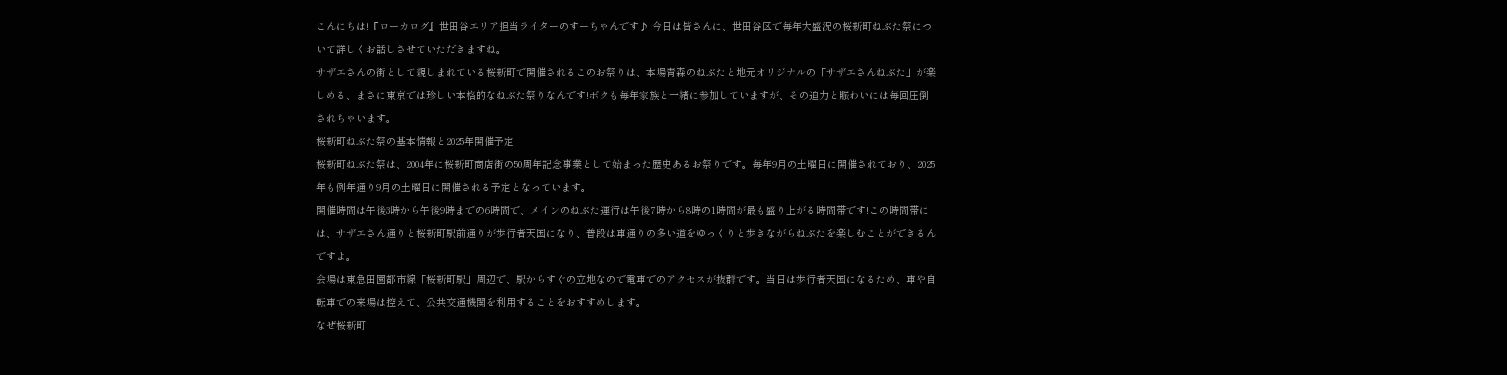こんにちは!『ローカログ』世田谷エリア担当ライターのすーちゃんです♪ 今日は皆さんに、世田谷区で毎年大盛況の桜新町ねぶた祭について詳しくお話しさせていただきますね。
サザエさんの街として親しまれている桜新町で開催されるこのお祭りは、本場青森のねぶたと地元オリジナルの「サザエさんねぶた」が楽しめる、まさに東京では珍しい本格的なねぶた祭りなんです!ボクも毎年家族と一緒に参加していますが、その迫力と賑わいには毎回圧倒されちゃいます。
桜新町ねぶた祭の基本情報と2025年開催予定
桜新町ねぶた祭は、2004年に桜新町商店街の50周年記念事業として始まった歴史あるお祭りです。毎年9月の土曜日に開催されており、2025年も例年通り9月の土曜日に開催される予定となっています。
開催時間は午後3時から午後9時までの6時間で、メインのねぶた運行は午後7時から8時の1時間が最も盛り上がる時間帯です!この時間帯には、サザエさん通りと桜新町駅前通りが歩行者天国になり、普段は車通りの多い道をゆっくりと歩きながらねぶたを楽しむことができるんですよ。
会場は東急田園都市線「桜新町駅」周辺で、駅からすぐの立地なので電車でのアクセスが抜群です。当日は歩行者天国になるため、車や自転車での来場は控えて、公共交通機関を利用することをおすすめします。
なぜ桜新町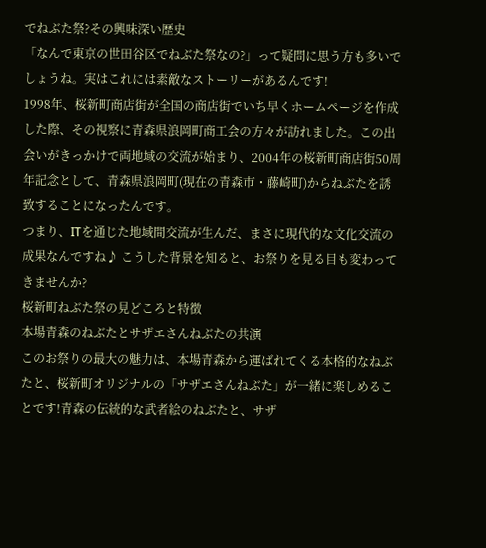でねぶた祭?その興味深い歴史
「なんで東京の世田谷区でねぶた祭なの?」って疑問に思う方も多いでしょうね。実はこれには素敵なストーリーがあるんです!
1998年、桜新町商店街が全国の商店街でいち早くホームページを作成した際、その視察に青森県浪岡町商工会の方々が訪れました。この出会いがきっかけで両地域の交流が始まり、2004年の桜新町商店街50周年記念として、青森県浪岡町(現在の青森市・藤崎町)からねぶたを誘致することになったんです。
つまり、ITを通じた地域間交流が生んだ、まさに現代的な文化交流の成果なんですね♪ こうした背景を知ると、お祭りを見る目も変わってきませんか?
桜新町ねぶた祭の見どころと特徴
本場青森のねぶたとサザエさんねぶたの共演
このお祭りの最大の魅力は、本場青森から運ばれてくる本格的なねぶたと、桜新町オリジナルの「サザエさんねぶた」が一緒に楽しめることです!青森の伝統的な武者絵のねぶたと、サザ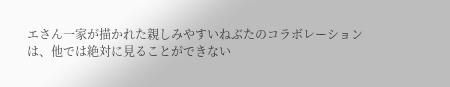エさん一家が描かれた親しみやすいねぶたのコラボレーションは、他では絶対に見ることができない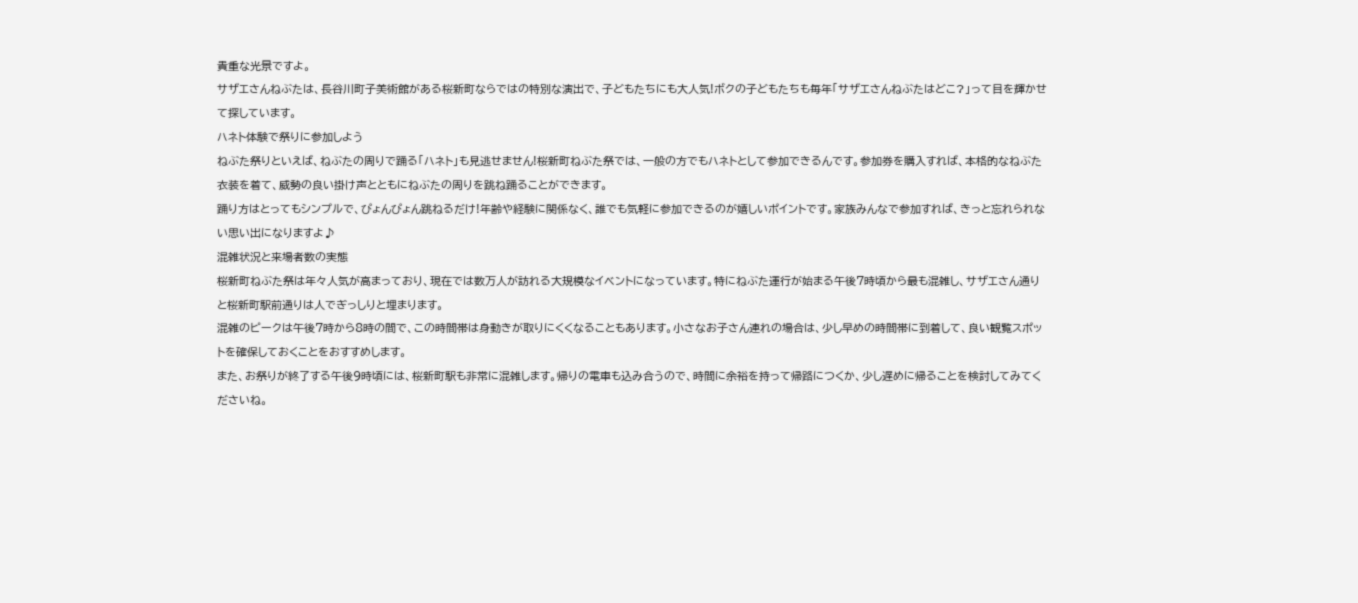貴重な光景ですよ。
サザエさんねぶたは、長谷川町子美術館がある桜新町ならではの特別な演出で、子どもたちにも大人気!ボクの子どもたちも毎年「サザエさんねぶたはどこ?」って目を輝かせて探しています。
ハネト体験で祭りに参加しよう
ねぶた祭りといえば、ねぶたの周りで踊る「ハネト」も見逃せません!桜新町ねぶた祭では、一般の方でもハネトとして参加できるんです。参加券を購入すれば、本格的なねぶた衣装を着て、威勢の良い掛け声とともにねぶたの周りを跳ね踊ることができます。
踊り方はとってもシンプルで、ぴょんぴょん跳ねるだけ!年齢や経験に関係なく、誰でも気軽に参加できるのが嬉しいポイントです。家族みんなで参加すれば、きっと忘れられない思い出になりますよ♪
混雑状況と来場者数の実態
桜新町ねぶた祭は年々人気が高まっており、現在では数万人が訪れる大規模なイベントになっています。特にねぶた運行が始まる午後7時頃から最も混雑し、サザエさん通りと桜新町駅前通りは人でぎっしりと埋まります。
混雑のピークは午後7時から8時の間で、この時間帯は身動きが取りにくくなることもあります。小さなお子さん連れの場合は、少し早めの時間帯に到着して、良い観覧スポットを確保しておくことをおすすめします。
また、お祭りが終了する午後9時頃には、桜新町駅も非常に混雑します。帰りの電車も込み合うので、時間に余裕を持って帰路につくか、少し遅めに帰ることを検討してみてくださいね。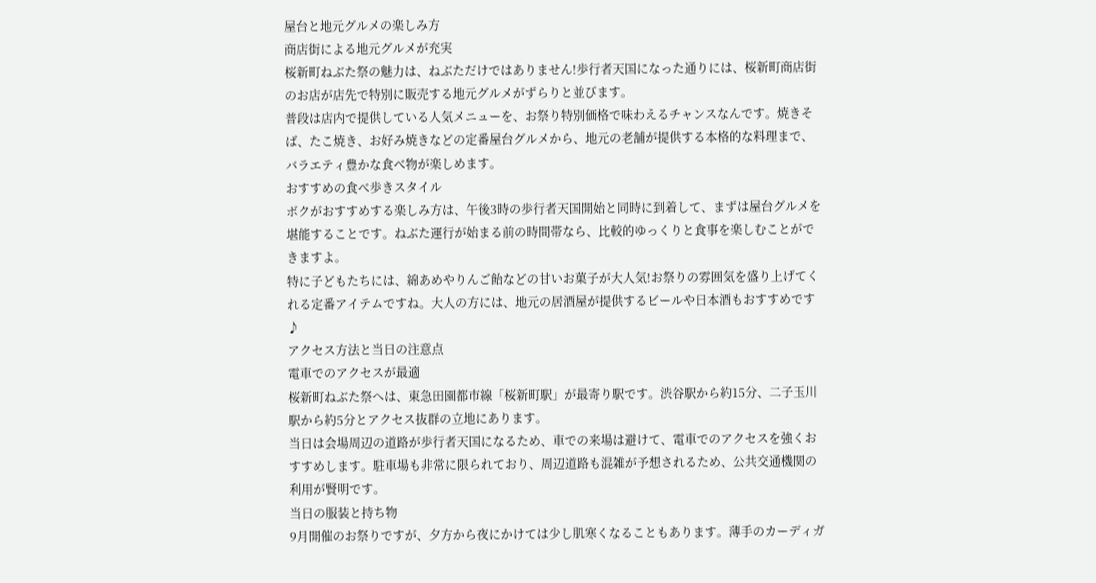屋台と地元グルメの楽しみ方
商店街による地元グルメが充実
桜新町ねぶた祭の魅力は、ねぶただけではありません!歩行者天国になった通りには、桜新町商店街のお店が店先で特別に販売する地元グルメがずらりと並びます。
普段は店内で提供している人気メニューを、お祭り特別価格で味わえるチャンスなんです。焼きそば、たこ焼き、お好み焼きなどの定番屋台グルメから、地元の老舗が提供する本格的な料理まで、バラエティ豊かな食べ物が楽しめます。
おすすめの食べ歩きスタイル
ボクがおすすめする楽しみ方は、午後3時の歩行者天国開始と同時に到着して、まずは屋台グルメを堪能することです。ねぶた運行が始まる前の時間帯なら、比較的ゆっくりと食事を楽しむことができますよ。
特に子どもたちには、綿あめやりんご飴などの甘いお菓子が大人気!お祭りの雰囲気を盛り上げてくれる定番アイテムですね。大人の方には、地元の居酒屋が提供するビールや日本酒もおすすめです♪
アクセス方法と当日の注意点
電車でのアクセスが最適
桜新町ねぶた祭へは、東急田園都市線「桜新町駅」が最寄り駅です。渋谷駅から約15分、二子玉川駅から約5分とアクセス抜群の立地にあります。
当日は会場周辺の道路が歩行者天国になるため、車での来場は避けて、電車でのアクセスを強くおすすめします。駐車場も非常に限られており、周辺道路も混雑が予想されるため、公共交通機関の利用が賢明です。
当日の服装と持ち物
9月開催のお祭りですが、夕方から夜にかけては少し肌寒くなることもあります。薄手のカーディガ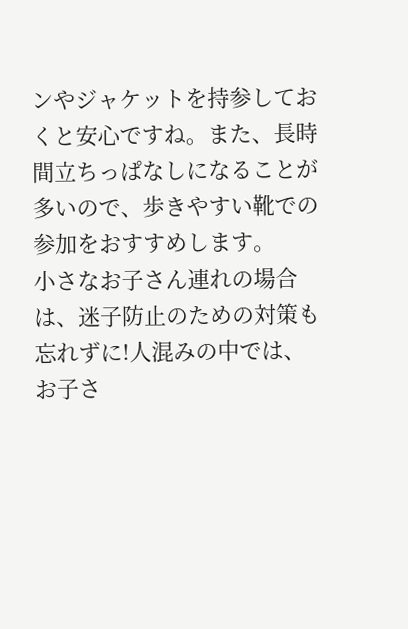ンやジャケットを持参しておくと安心ですね。また、長時間立ちっぱなしになることが多いので、歩きやすい靴での参加をおすすめします。
小さなお子さん連れの場合は、迷子防止のための対策も忘れずに!人混みの中では、お子さ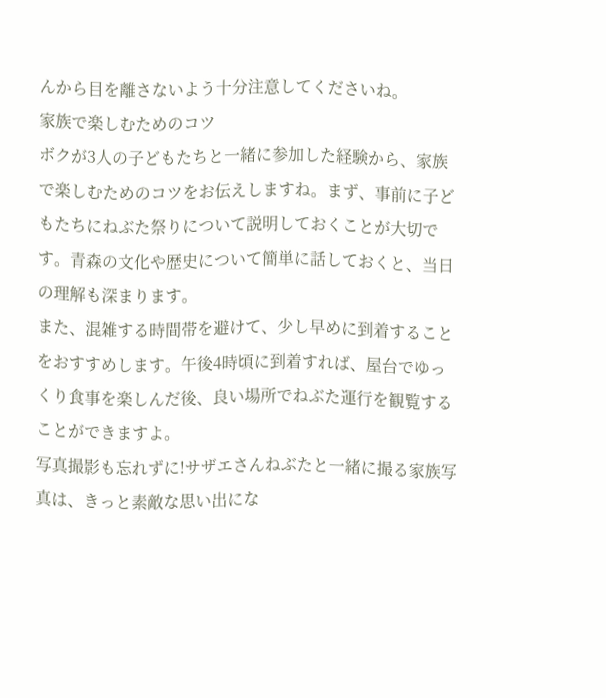んから目を離さないよう十分注意してくださいね。
家族で楽しむためのコツ
ボクが3人の子どもたちと一緒に参加した経験から、家族で楽しむためのコツをお伝えしますね。まず、事前に子どもたちにねぶた祭りについて説明しておくことが大切です。青森の文化や歴史について簡単に話しておくと、当日の理解も深まります。
また、混雑する時間帯を避けて、少し早めに到着することをおすすめします。午後4時頃に到着すれば、屋台でゆっくり食事を楽しんだ後、良い場所でねぶた運行を観覧することができますよ。
写真撮影も忘れずに!サザエさんねぶたと一緒に撮る家族写真は、きっと素敵な思い出にな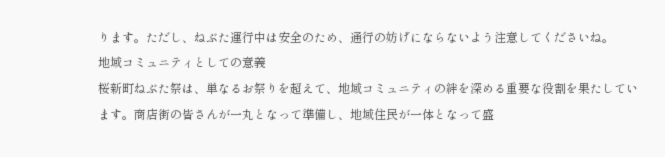ります。ただし、ねぶた運行中は安全のため、通行の妨げにならないよう注意してくださいね。
地域コミュニティとしての意義
桜新町ねぶた祭は、単なるお祭りを超えて、地域コミュニティの絆を深める重要な役割を果たしています。商店街の皆さんが一丸となって準備し、地域住民が一体となって盛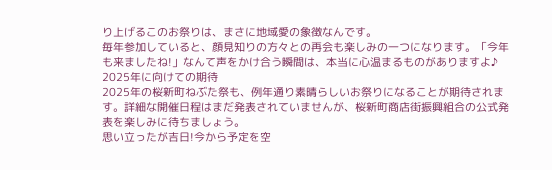り上げるこのお祭りは、まさに地域愛の象徴なんです。
毎年参加していると、顔見知りの方々との再会も楽しみの一つになります。「今年も来ましたね!」なんて声をかけ合う瞬間は、本当に心温まるものがありますよ♪
2025年に向けての期待
2025年の桜新町ねぶた祭も、例年通り素晴らしいお祭りになることが期待されます。詳細な開催日程はまだ発表されていませんが、桜新町商店街振興組合の公式発表を楽しみに待ちましょう。
思い立ったが吉日!今から予定を空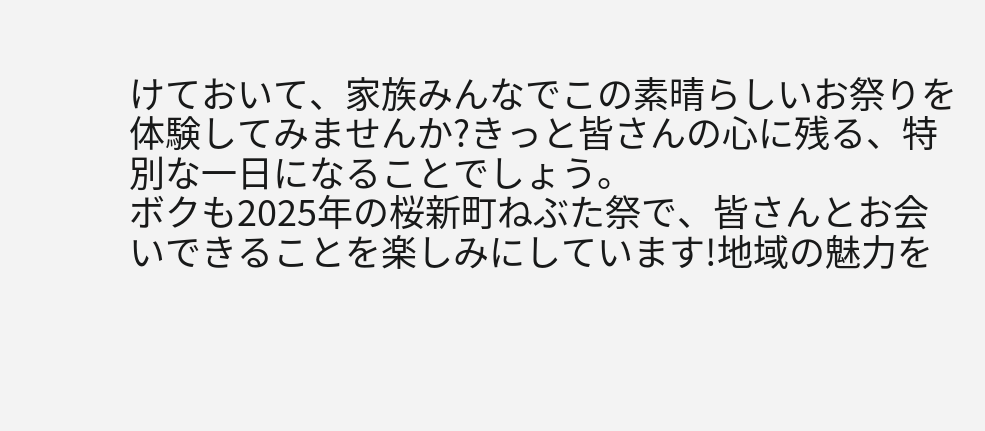けておいて、家族みんなでこの素晴らしいお祭りを体験してみませんか?きっと皆さんの心に残る、特別な一日になることでしょう。
ボクも2025年の桜新町ねぶた祭で、皆さんとお会いできることを楽しみにしています!地域の魅力を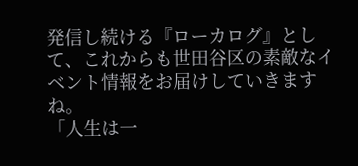発信し続ける『ローカログ』として、これからも世田谷区の素敵なイベント情報をお届けしていきますね。
「人生は一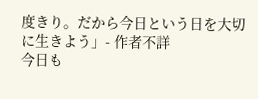度きり。だから今日という日を大切に生きよう」- 作者不詳
今日も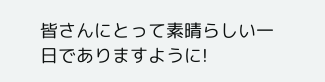皆さんにとって素晴らしい一日でありますように!